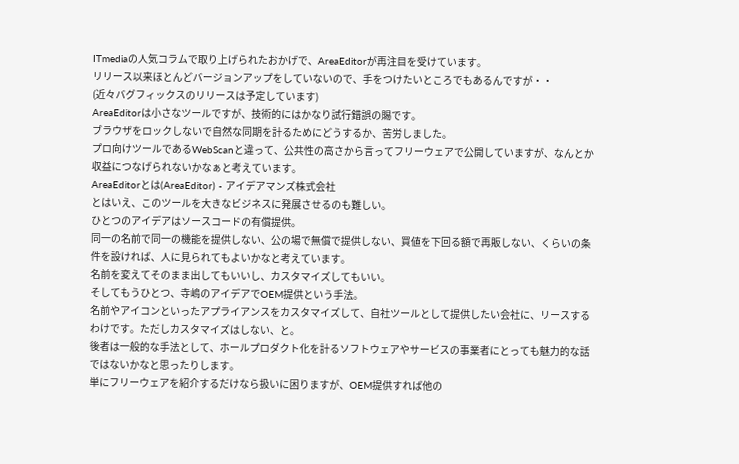ITmediaの人気コラムで取り上げられたおかげで、AreaEditorが再注目を受けています。
リリース以来ほとんどバージョンアップをしていないので、手をつけたいところでもあるんですが・・
(近々バグフィックスのリリースは予定しています)
AreaEditorは小さなツールですが、技術的にはかなり試行錯誤の賜です。
ブラウザをロックしないで自然な同期を計るためにどうするか、苦労しました。
プロ向けツールであるWebScanと違って、公共性の高さから言ってフリーウェアで公開していますが、なんとか収益につなげられないかなぁと考えています。
AreaEditorとは(AreaEditor) - アイデアマンズ株式会社
とはいえ、このツールを大きなビジネスに発展させるのも難しい。
ひとつのアイデアはソースコードの有償提供。
同一の名前で同一の機能を提供しない、公の場で無償で提供しない、買値を下回る額で再販しない、くらいの条件を設ければ、人に見られてもよいかなと考えています。
名前を変えてそのまま出してもいいし、カスタマイズしてもいい。
そしてもうひとつ、寺嶋のアイデアでOEM提供という手法。
名前やアイコンといったアプライアンスをカスタマイズして、自社ツールとして提供したい会社に、リースするわけです。ただしカスタマイズはしない、と。
後者は一般的な手法として、ホールプロダクト化を計るソフトウェアやサービスの事業者にとっても魅力的な話ではないかなと思ったりします。
単にフリーウェアを紹介するだけなら扱いに困りますが、OEM提供すれば他の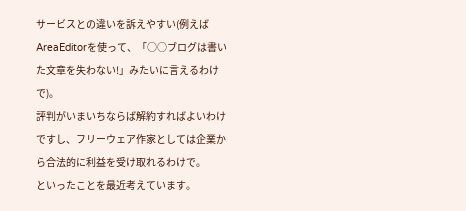サービスとの違いを訴えやすい(例えばAreaEditorを使って、「○○ブログは書いた文章を失わない!」みたいに言えるわけで)。
評判がいまいちならば解約すればよいわけですし、フリーウェア作家としては企業から合法的に利益を受け取れるわけで。
といったことを最近考えています。